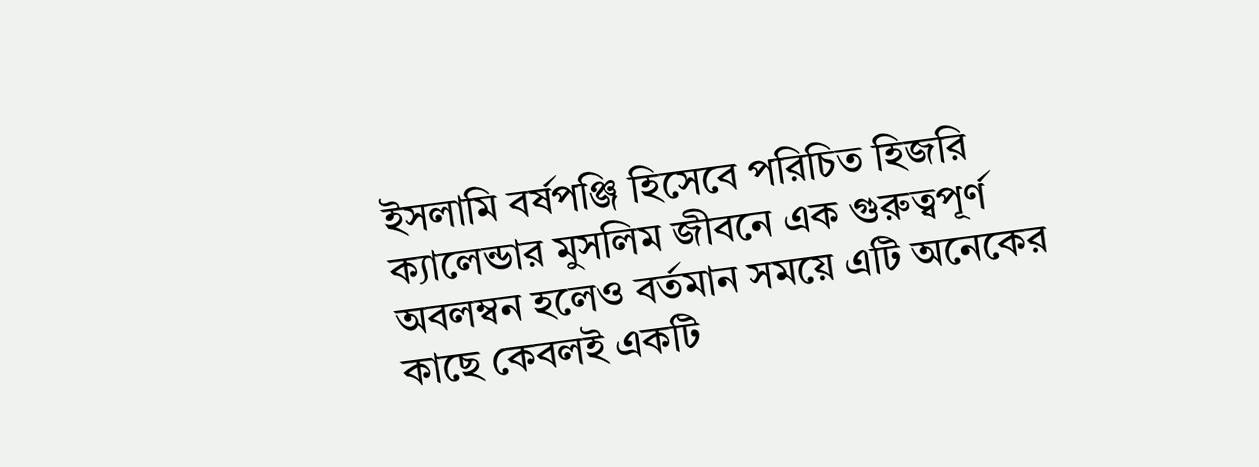ইসলামি বর্ষপঞ্জি হিসেবে পরিচিত হিজরি ক্যালেন্ডার মুসলিম জীবনে এক গুরুত্বপূর্ণ অবলম্বন হলেও বর্তমান সময়ে এটি অনেকের কাছে কেবলই একটি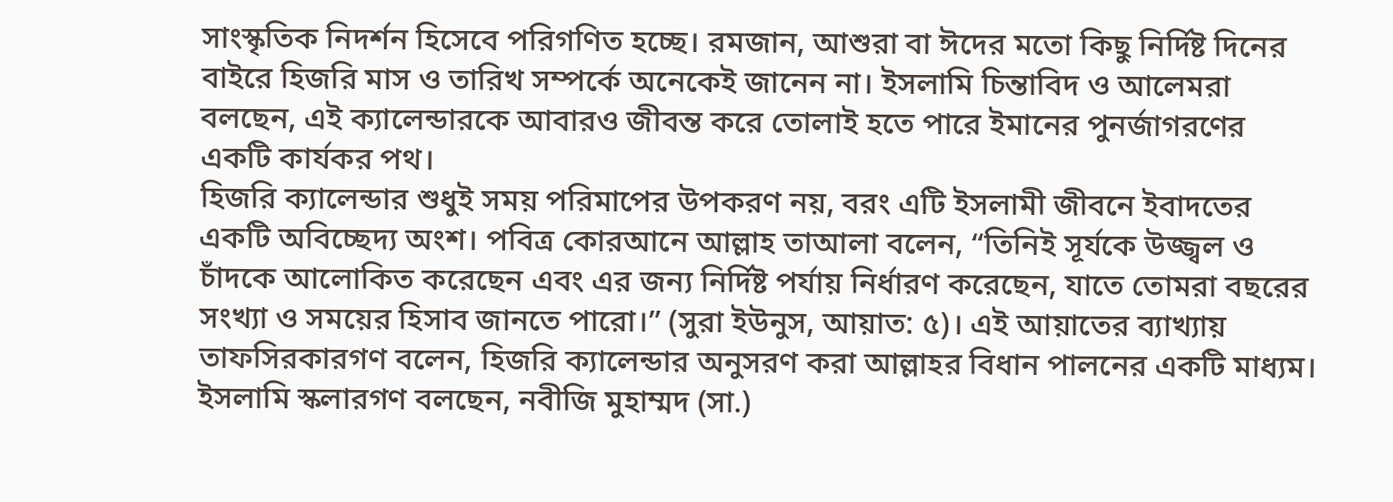সাংস্কৃতিক নিদর্শন হিসেবে পরিগণিত হচ্ছে। রমজান, আশুরা বা ঈদের মতো কিছু নির্দিষ্ট দিনের বাইরে হিজরি মাস ও তারিখ সম্পর্কে অনেকেই জানেন না। ইসলামি চিন্তাবিদ ও আলেমরা বলছেন, এই ক্যালেন্ডারকে আবারও জীবন্ত করে তোলাই হতে পারে ইমানের পুনর্জাগরণের একটি কার্যকর পথ।
হিজরি ক্যালেন্ডার শুধুই সময় পরিমাপের উপকরণ নয়, বরং এটি ইসলামী জীবনে ইবাদতের একটি অবিচ্ছেদ্য অংশ। পবিত্র কোরআনে আল্লাহ তাআলা বলেন, “তিনিই সূর্যকে উজ্জ্বল ও চাঁদকে আলোকিত করেছেন এবং এর জন্য নির্দিষ্ট পর্যায় নির্ধারণ করেছেন, যাতে তোমরা বছরের সংখ্যা ও সময়ের হিসাব জানতে পারো।” (সুরা ইউনুস, আয়াত: ৫)। এই আয়াতের ব্যাখ্যায় তাফসিরকারগণ বলেন, হিজরি ক্যালেন্ডার অনুসরণ করা আল্লাহর বিধান পালনের একটি মাধ্যম।
ইসলামি স্কলারগণ বলছেন, নবীজি মুহাম্মদ (সা.)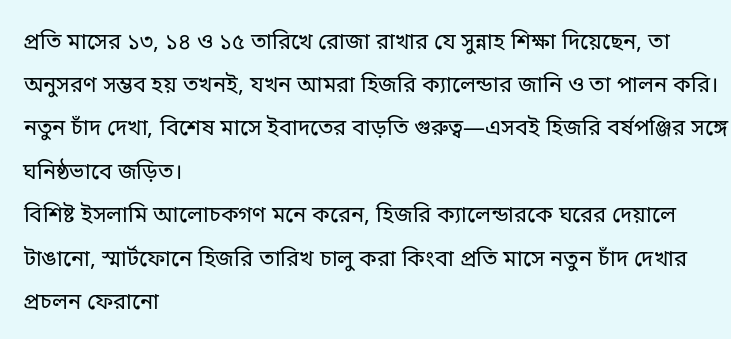প্রতি মাসের ১৩, ১৪ ও ১৫ তারিখে রোজা রাখার যে সুন্নাহ শিক্ষা দিয়েছেন, তা অনুসরণ সম্ভব হয় তখনই, যখন আমরা হিজরি ক্যালেন্ডার জানি ও তা পালন করি। নতুন চাঁদ দেখা, বিশেষ মাসে ইবাদতের বাড়তি গুরুত্ব—এসবই হিজরি বর্ষপঞ্জির সঙ্গে ঘনিষ্ঠভাবে জড়িত।
বিশিষ্ট ইসলামি আলোচকগণ মনে করেন, হিজরি ক্যালেন্ডারকে ঘরের দেয়ালে টাঙানো, স্মার্টফোনে হিজরি তারিখ চালু করা কিংবা প্রতি মাসে নতুন চাঁদ দেখার প্রচলন ফেরানো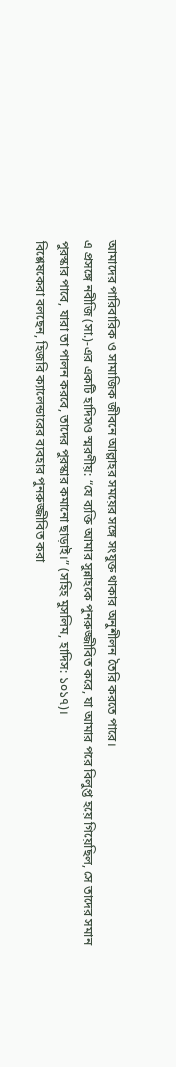আমাদের পারিবারিক ও সামাজিক জীবনে আল্লাহর সময়ের সঙ্গে সংযুক্ত থাকার অনুশীলন তৈরি করতে পারে।
এ প্রসঙ্গে নবীজি (সা.)-এর একটি হাদিসও স্মরণীয়: “যে ব্যক্তি আমার সুন্নাহকে পুনরুজ্জীবিত করে, যা আমার পরে বিলুপ্ত হয়ে গিয়েছিল, সে তাদের সমান পুরস্কার পাবে, যারা তা পালন করবে, তাদের পুরস্কার কমানো ছাড়াই।” (সহিহ মুসলিম, হাদিস: ১০১৭)।
বিশ্লেষকেরা বলছেন, হিজরি ক্যালেন্ডারের ব্যবহার পুনরুজ্জীবিত করা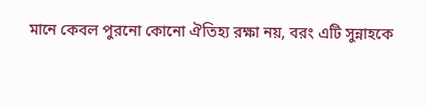মানে কেবল পুরনো কোনো ঐতিহ্য রক্ষা নয়, বরং এটি সুন্নাহকে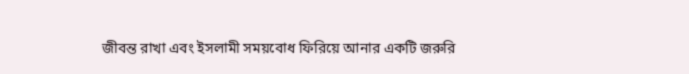জীবন্ত রাখা এবং ইসলামী সময়বোধ ফিরিয়ে আনার একটি জরুরি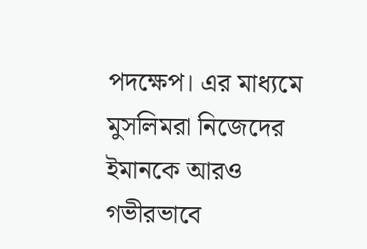পদক্ষেপ। এর মাধ্যমে মুসলিমরা নিজেদের ইমানকে আরও গভীরভাবে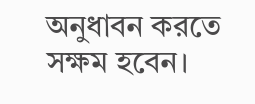অনুধাবন করতে সক্ষম হবেন।